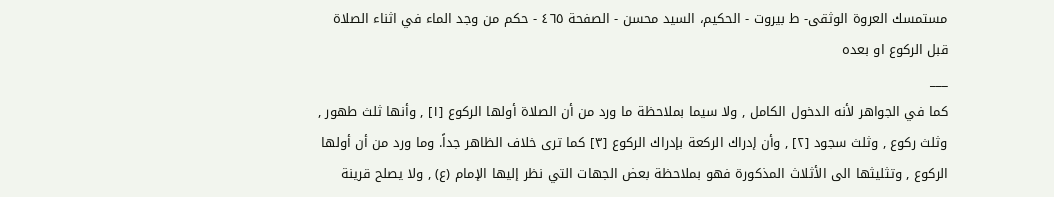مستمسك العروة الوثقى- ط بیروت - الحكيم، السيد محسن - الصفحة ٤٦٥ - حكم من وجد الماء في اثناء الصلاة قبل الركوع او بعده
___
كما في الجواهر لأنه الدخول الكامل , ولا سيما بملاحظة ما ورد من أن الصلاة أولها الركوع [١] , وأنها ثلث طهور , وثلث ركوع , وثلث سجود [٢] , وأن إدراك الركعة بإدراك الركوع [٣] كما ترى خلاف الظاهر جداً. وما ورد من أن أولها الركوع , وتثليثها الى الأثلاث المذكورة فهو بملاحظة بعض الجهات التي نظر إليها الإمام (ع) , ولا يصلح قرينة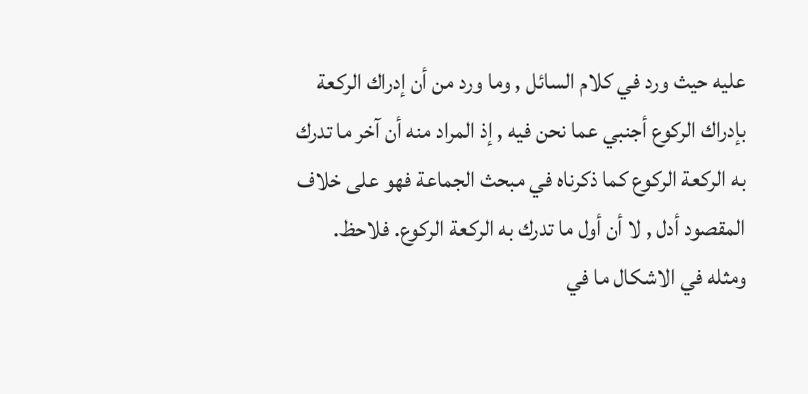عليه حيث ورد في كلام السائل , وما ورد من أن إدراك الركعة بإدراك الركوع أجنبي عما نحن فيه , إذ المراد منه أن آخر ما تدرك به الركعة الركوع كما ذكرناه في مبحث الجماعة فهو على خلاف المقصود أدل , لا أن أول ما تدرك به الركعة الركوع. فلاحظ.
ومثله في الاشكال ما في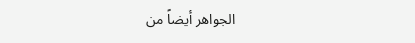الجواهر أيضاً من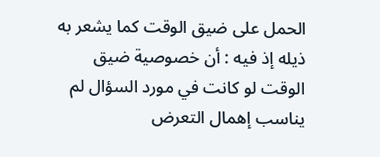الحمل على ضيق الوقت كما يشعر به ذيله إذ فيه : أن خصوصية ضيق الوقت لو كانت في مورد السؤال لم يناسب إهمال التعرض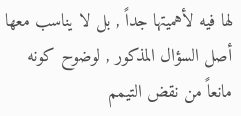لها فيه لأهميتها جداً , بل لا يناسب معها أصل السؤال المذكور , لوضوح كونه مانعاً من نقض التيمم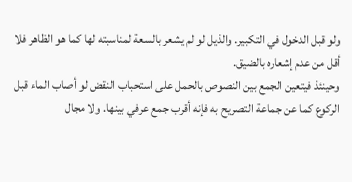ولو قبل الدخول في التكبير. والذيل لو لم يشعر بالسعة لمناسبته لها كما هو الظاهر فلا أقل من عدم إشعاره بالضيق.
وحينئذ فيتعين الجمع بين النصوص بالحمل على استحباب النقض لو أصاب الماء قبل الركوع كما عن جماعة التصريح به فإنه أقرب جمع عرفي بينها. ولا مجال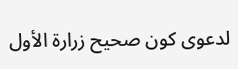لدعوى كون صحيح زرارة الأول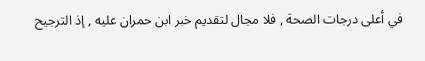في أعلى درجات الصحة , فلا مجال لتقديم خبر ابن حمران عليه , إذ الترجيح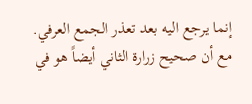إنما يرجع اليه بعد تعذر الجمع العرفي. مع أن صحيح زرارة الثاني أيضاً هو في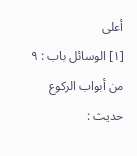أعلى
[١] الوسائل باب : ٩ من أبواب الركوع حديث :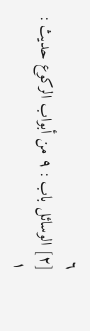٦
[٢] الوسائل باب : ٩ من أبواب الركوع حديث : ١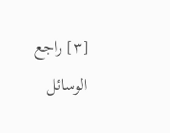[٣] راجع الوسائل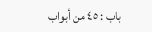باب : ٤٥ من أبواب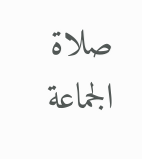صلاة الجماعة